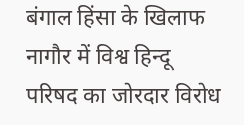बंगाल हिंसा के खिलाफ नागौर में विश्व हिन्दू परिषद का जोरदार विरोध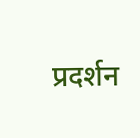प्रदर्शन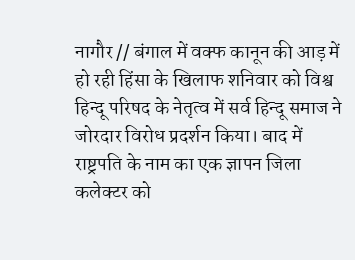नागौर // बंगाल में वक्फ कानून की आड़ में हो रही हिंसा के खिलाफ शनिवार को विश्व हिन्दू परिषद के नेतृत्व में सर्व हिन्दू समाज ने जोरदार विरोध प्रदर्शन किया। बाद में राष्ट्रपति के नाम का एक ज्ञापन जिला कलेक्टर को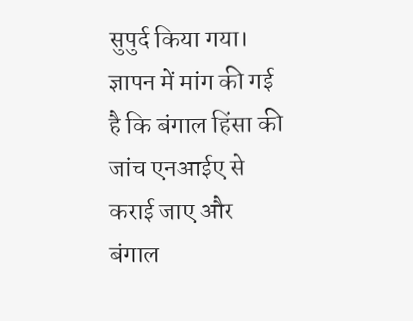सुपुर्द किया गया। ज्ञापन में मांग की गई है कि बंगाल हिंसा की जांच एनआईए से कराई जाए और बंगाल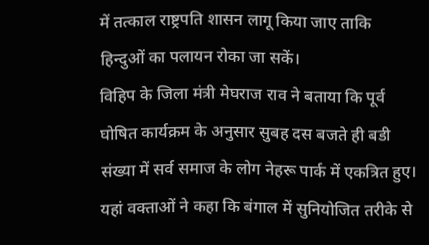में तत्काल राष्ट्रपति शासन लागू किया जाए ताकि हिन्दुओं का पलायन रोका जा सकें।
विहिप के जिला मंत्री मेघराज राव ने बताया कि पूर्व घोषित कार्यक्रम के अनुसार सुबह दस बजते ही बडी संख्या में सर्व समाज के लोग नेहरू पार्क में एकत्रित हुए। यहां वक्ताओं ने कहा कि बंगाल में सुनियोजित तरीके से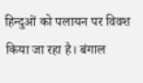हिन्दुओं को पलायन पर विवश किया जा रहा है। बंगाल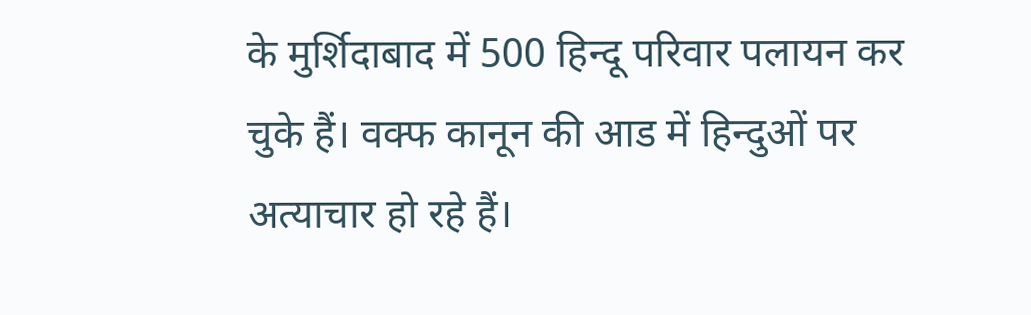के मुर्शिदाबाद में 500 हिन्दू परिवार पलायन कर चुके हैं। वक्फ कानून की आड में हिन्दुओं पर अत्याचार हो रहे हैं।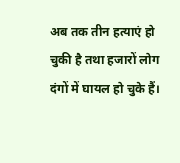अब तक तीन हत्याएं हो चुकी है तथा हजारों लोग दंगों में घायल हो चुके हैं।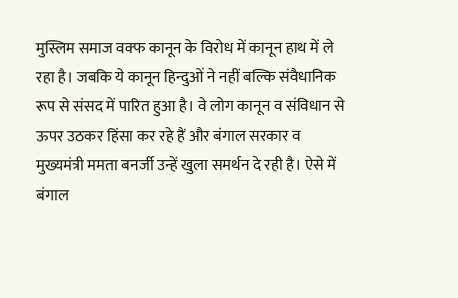मुस्लिम समाज वक्फ कानून के विरोध में कानून हाथ में ले रहा है। जबकि ये कानून हिन्दुओं ने नहीं बल्कि संवैधानिक रूप से संसद में पारित हुआ है। वे लोग कानून व संविधान से ऊपर उठकर हिंसा कर रहे हैं और बंगाल सरकार व मुख्यमंत्री ममता बनर्जी उन्हें खुला समर्थन दे रही है। ऐसे में बंगाल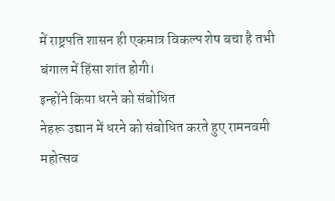में राष्ट्रपति शासन ही एकमात्र विकल्प शेष बचा है तभी बंगाल में हिंसा शांत होगी।
इन्होंने किया धरने को संबोधित
नेहरू उद्यान में धरने को संबोधित करते हुए रामनवमी महोत्सव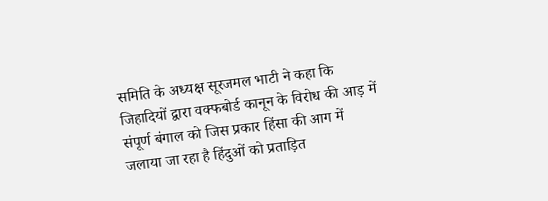समिति के अध्यक्ष सूरजमल भाटी ने कहा कि जिहादियों द्वारा वक्फबोर्ड कानून के विरोध की आड़ में संपूर्ण बंगाल को जिस प्रकार हिंसा की आग में जलाया जा रहा है हिंदुओं को प्रताड़ित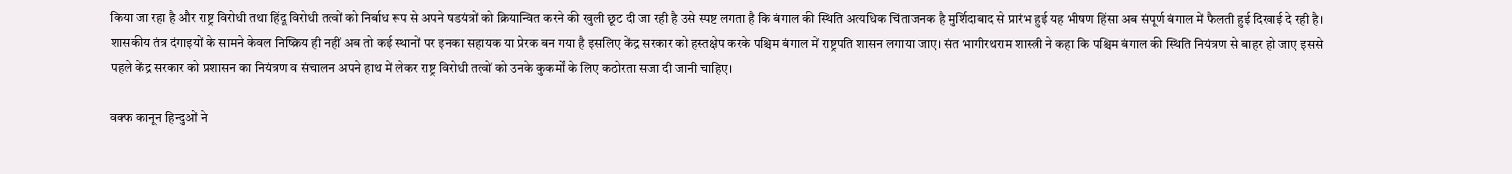किया जा रहा है और राष्ट्र विरोधी तथा हिंदू विरोधी तत्वों को निर्बाध रूप से अपने षडयंत्रों को क्रियान्वित करने की खुली छूट दी जा रही है उसे स्पष्ट लगता है कि बंगाल की स्थिति अत्यधिक चिंताजनक है मुर्शिदाबाद से प्रारंभ हुई यह भीषण हिंसा अब संपूर्ण बंगाल में फैलती हुई दिखाई दे रही है। शासकीय तंत्र दंगाइयों के सामने केवल निष्क्रिय ही नहीं अब तो कई स्थानों पर इनका सहायक या प्रेरक बन गया है इसलिए केंद्र सरकार को हस्तक्षेप करके पश्चिम बंगाल में राष्ट्रपति शासन लगाया जाए। संत भागीरथराम शास्त्री ने कहा कि पश्चिम बंगाल की स्थिति नियंत्रण से बाहर हो जाए इससे पहले केंद्र सरकार को प्रशासन का नियंत्रण व संचालन अपने हाथ में लेकर राष्ट्र विरोधी तत्वों को उनके कुकर्मों के लिए कठोरता सजा दी जानी चाहिए।

वक्फ कानून हिन्दुओं ने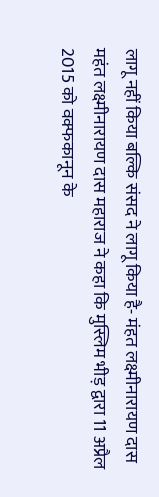लागू नहीं किया बल्कि संसद ने लागू किया है- मंहत लक्ष्मीनारायण दास
महंत लक्ष्मीनारायण दास महाराज ने कहा कि मुस्लिम भीड़ द्वारा 11 अप्रैल 2015 को वक्फकानून के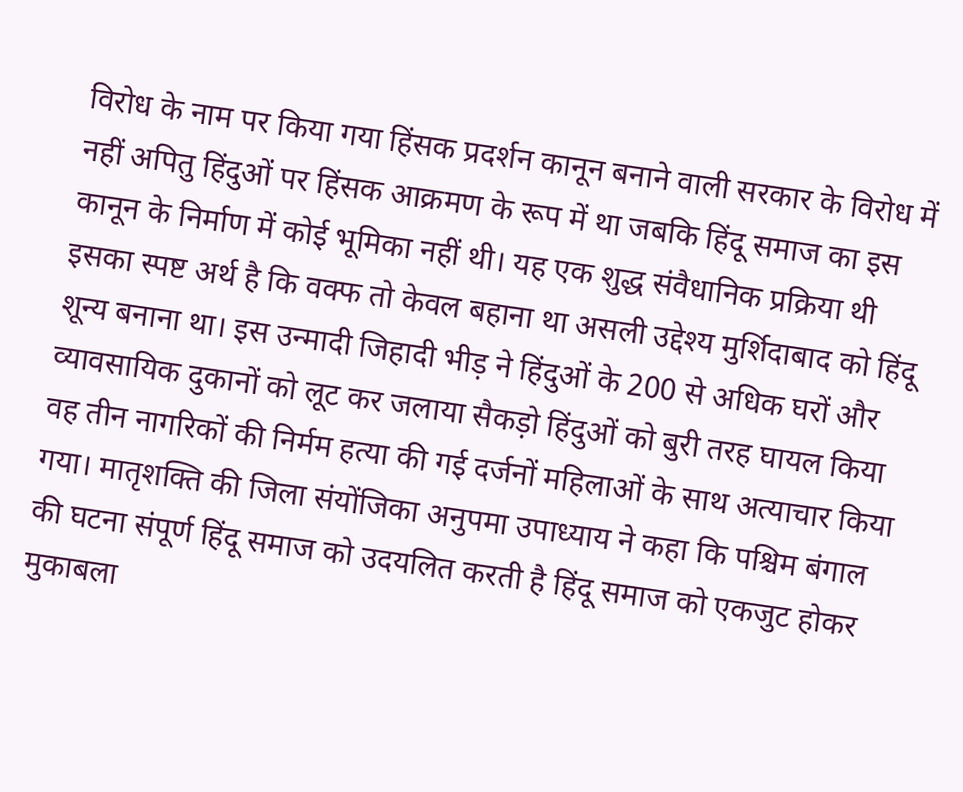विरोध के नाम पर किया गया हिंसक प्रदर्शन कानून बनाने वाली सरकार के विरोध में नहीं अपितु हिंदुओं पर हिंसक आक्रमण के रूप में था जबकि हिंदू समाज का इस कानून के निर्माण में कोई भूमिका नहीं थी। यह एक शुद्ध संवैधानिक प्रक्रिया थी इसका स्पष्ट अर्थ है कि वक्फ तो केवल बहाना था असली उद्देश्य मुर्शिदाबाद को हिंदू शून्य बनाना था। इस उन्मादी जिहादी भीड़ ने हिंदुओं के 200 से अधिक घरों और व्यावसायिक दुकानों को लूट कर जलाया सैकड़ो हिंदुओं को बुरी तरह घायल किया वह तीन नागरिकों की निर्मम हत्या की गई दर्जनों महिलाओं के साथ अत्याचार किया गया। मातृशक्ति की जिला संयोंजिका अनुपमा उपाध्याय ने कहा कि पश्चिम बंगाल की घटना संपूर्ण हिंदू समाज को उदयलित करती है हिंदू समाज को एकजुट होकर मुकाबला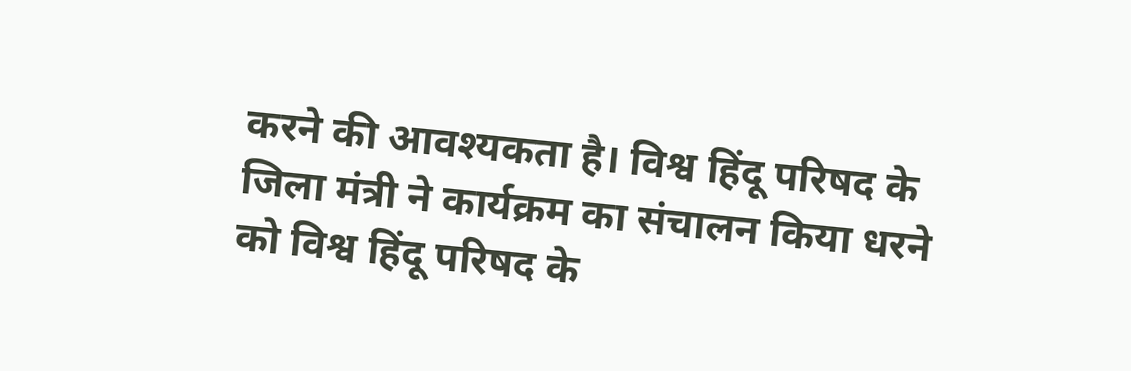करने की आवश्यकता है। विश्व हिंदू परिषद के जिला मंत्री ने कार्यक्रम का संचालन किया धरने को विश्व हिंदू परिषद के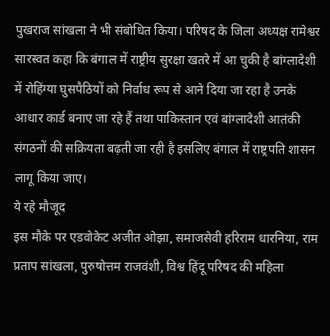पुखराज सांखला ने भी संबोधित किया। परिषद के जिला अध्यक्ष रामेश्वर सारस्वत कहा कि बंगाल में राष्ट्रीय सुरक्षा खतरे में आ चुकी है बांग्लादेशी में रोहिंग्या घुसपैठियों को निर्वाध रूप से आने दिया जा रहा है उनके आधार कार्ड बनाए जा रहे हैं तथा पाकिस्तान एवं बांग्लादेशी आतंकी संगठनों की सक्रियता बढ़ती जा रही है इसलिए बंगाल में राष्ट्रपति शासन लागू किया जाए।
ये रहे मौजूद
इस मौके पर एडवोकेट अजीत ओझा, समाजसेवी हरिराम धारनिया, राम प्रताप सांखला, पुरुषोत्तम राजवंशी, विश्व हिंदू परिषद की महिला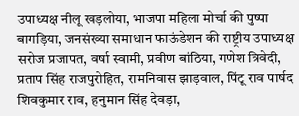उपाध्यक्ष नीलू खड़लोया, भाजपा महिला मोर्चा की पुष्पा बागड़िया, जनसंख्या समाधान फाऊंडेशन की राष्ट्रीय उपाध्यक्ष सरोज प्रजापत, वर्षा स्वामी, प्रवीण बांठिया, गणेश त्रिवेदी, प्रताप सिंह राजपुरोहित, रामनिवास झाड़वाल, पिंटू राव पार्षद शिवकुमार राव, हनुमान सिंह देवड़ा,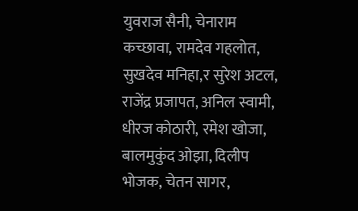युवराज सैनी, चेनाराम कच्छावा, रामदेव गहलोत, सुखदेव मनिहा,र सुरेश अटल, राजेंद्र प्रजापत, अनिल स्वामी, धीरज कोठारी, रमेश खोजा, बालमुकुंद ओझा, दिलीप भोजक, चेतन सागर,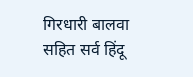गिरधारी बालवा सहित सर्व हिंदू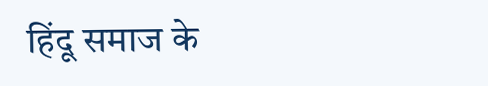हिंदू समाज के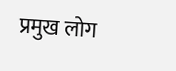प्रमुख लोग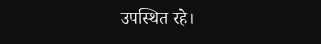उपस्थित रहे।